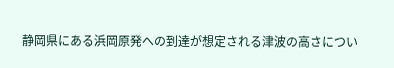静岡県にある浜岡原発への到達が想定される津波の高さについ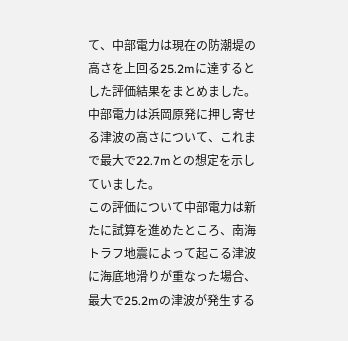て、中部電力は現在の防潮堤の高さを上回る25.2mに達するとした評価結果をまとめました。
中部電力は浜岡原発に押し寄せる津波の高さについて、これまで最大で22.7mとの想定を示していました。
この評価について中部電力は新たに試算を進めたところ、南海トラフ地震によって起こる津波に海底地滑りが重なった場合、最大で25.2mの津波が発生する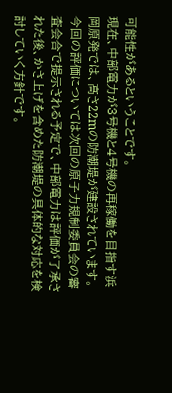可能性があるということです。
現在、中部電力が3号機と4号機の再稼働を目指す浜岡原発では、高さ22mの防潮堤が建設されています。
今回の評価については次回の原子力規制委員会の審査会合で提示される予定で、中部電力は評価が了承された後、かさ上げを含めた防潮堤の具体的な対応を検討していく方針です。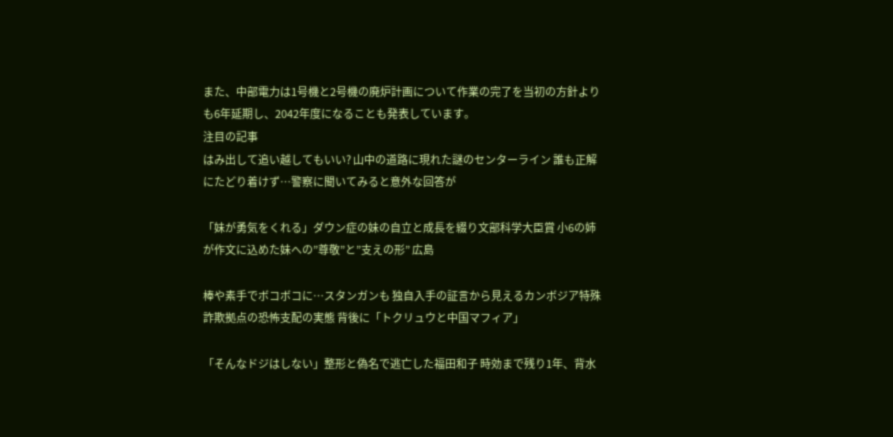また、中部電力は1号機と2号機の廃炉計画について作業の完了を当初の方針よりも6年延期し、2042年度になることも発表しています。
注目の記事
はみ出して追い越してもいい? 山中の道路に現れた謎のセンターライン 誰も正解にたどり着けず…警察に聞いてみると意外な回答が

「妹が勇気をくれる」ダウン症の妹の自立と成長を綴り文部科学大臣賞 小6の姉が作文に込めた妹への”尊敬”と”支えの形” 広島

棒や素手でボコボコに…スタンガンも 独自入手の証言から見えるカンボジア特殊詐欺拠点の恐怖支配の実態 背後に「トクリュウと中国マフィア」

「そんなドジはしない」整形と偽名で逃亡した福田和子 時効まで残り1年、背水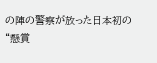の陣の警察が放った日本初の“懸賞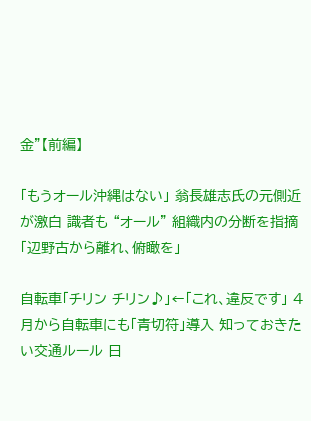金”【前編】

「もうオール沖縄はない」 翁長雄志氏の元側近が激白 識者も “オール” 組織内の分断を指摘「辺野古から離れ、俯瞰を」

自転車「チリン チリン♪」←「これ、違反です」 4月から自転車にも「青切符」導入 知っておきたい交通ルール 日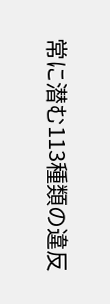常に潜む113種類の違反